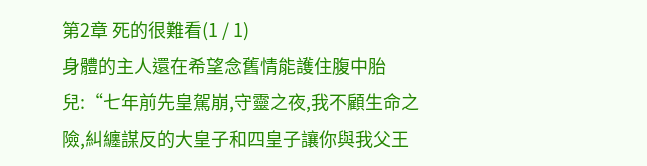第2章 死的很難看(1 / 1)
身體的主人還在希望念舊情能護住腹中胎兒:“七年前先皇駕崩,守靈之夜,我不顧生命之險,糾纏謀反的大皇子和四皇子讓你與我父王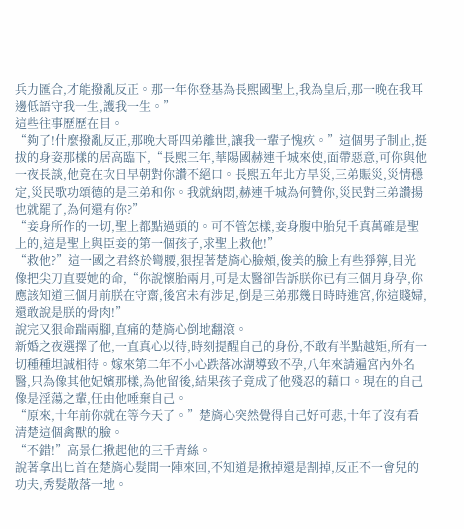兵力匯合,才能撥亂反正。那一年你登基為長熙國聖上,我為皇后,那一晚在我耳邊低語守我一生,護我一生。”
這些往事歷歷在目。
“夠了!什麼撥亂反正,那晚大哥四弟離世,讓我一輩子愧疚。”這個男子制止,挺拔的身姿那樣的居高臨下,“長熙三年,華陽國赫連千城來使,面帶惡意,可你與他一夜長談,他竟在次日早朝對你讚不絕口。長熙五年北方旱災,三弟賑災,災情穩定,災民歌功頌德的是三弟和你。我就納悶,赫連千城為何贊你,災民對三弟讚揚也就罷了,為何還有你?”
“妾身所作的一切,聖上都點過頭的。可不管怎樣,妾身腹中胎兒千真萬確是聖上的,這是聖上與臣妾的第一個孩子,求聖上救他!”
“救他?”這一國之君終於彎腰,狠捏著楚旖心臉頰,俊美的臉上有些猙獰,目光像把尖刀直要她的命,“你說懷胎兩月,可是太醫卻告訴朕你已有三個月身孕,你應該知道三個月前朕在守齋,後宮未有涉足,倒是三弟那幾日時時進宮,你這賤婦,還敢說是朕的骨肉!”
說完又狠命踹兩腳,直痛的楚旖心倒地翻滾。
新婚之夜選擇了他,一直真心以待,時刻提醒自己的身份,不敢有半點越矩,所有一切種種坦誠相待。嫁來第二年不小心跌落冰湖導致不孕,八年來請遍宮內外名醫,只為像其他妃嬪那樣,為他留後,結果孩子竟成了他殘忍的藉口。現在的自己像是淫蕩之輩,任由他唾棄自己。
“原來,十年前你就在等今天了。”楚旖心突然覺得自己好可悲,十年了沒有看清楚這個禽獸的臉。
“不錯!”高景仁揪起他的三千青絲。
說著拿出匕首在楚旖心髮間一陣來回,不知道是揪掉還是割掉,反正不一會兒的功夫,秀髮散落一地。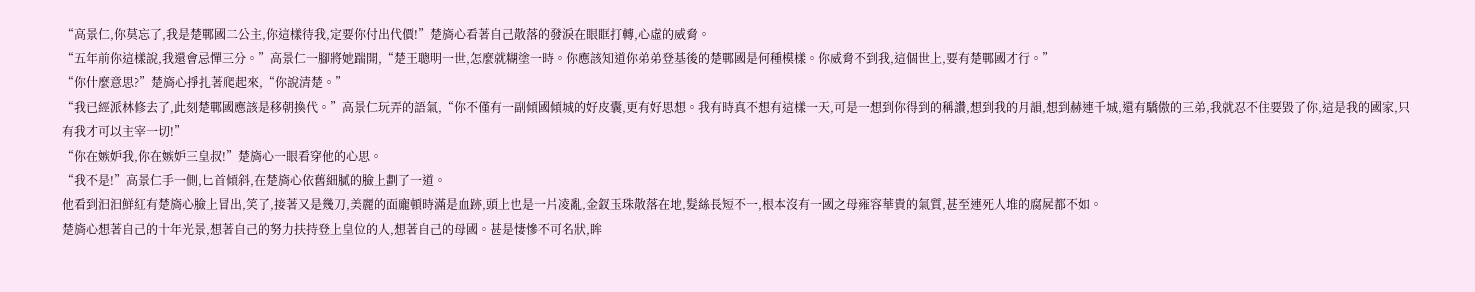“高景仁,你莫忘了,我是楚鄲國二公主,你這樣待我,定要你付出代價!”楚旖心看著自己散落的發淚在眼眶打轉,心虛的威脅。
“五年前你這樣說,我還會忌憚三分。”高景仁一腳將她踹開,“楚王聰明一世,怎麼就糊塗一時。你應該知道你弟弟登基後的楚鄲國是何種模樣。你威脅不到我,這個世上,要有楚鄲國才行。”
“你什麼意思?”楚旖心掙扎著爬起來,“你說清楚。”
“我已經派林修去了,此刻楚鄲國應該是移朝換代。”高景仁玩弄的語氣,“你不僅有一副傾國傾城的好皮囊,更有好思想。我有時真不想有這樣一天,可是一想到你得到的稱讚,想到我的月韻,想到赫連千城,還有驕傲的三弟,我就忍不住要毀了你,這是我的國家,只有我才可以主宰一切!”
“你在嫉妒我,你在嫉妒三皇叔!”楚旖心一眼看穿他的心思。
“我不是!”高景仁手一側,匕首傾斜,在楚旖心依舊細膩的臉上劃了一道。
他看到汩汩鮮紅有楚旖心臉上冒出,笑了,接著又是幾刀,美麗的面龐頓時滿是血跡,頭上也是一片凌亂,金釵玉珠散落在地,髮絲長短不一,根本沒有一國之母雍容華貴的氣質,甚至連死人堆的腐屍都不如。
楚旖心想著自己的十年光景,想著自己的努力扶持登上皇位的人,想著自己的母國。甚是悽慘不可名狀,眸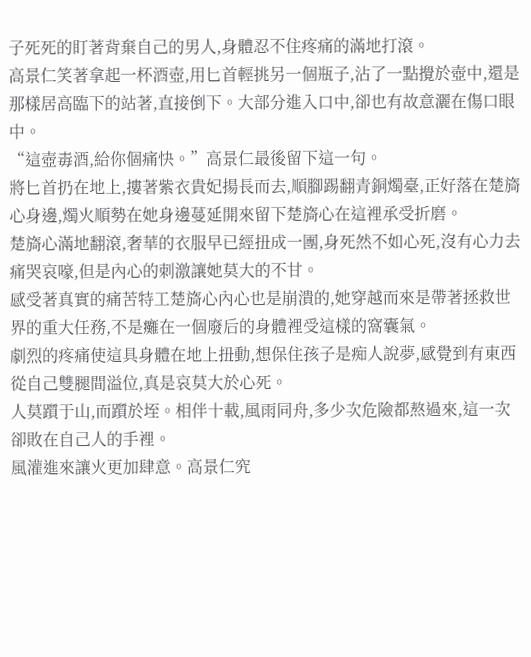子死死的盯著背棄自己的男人,身體忍不住疼痛的滿地打滾。
高景仁笑著拿起一杯酒壺,用匕首輕挑另一個瓶子,沾了一點攪於壺中,還是那樣居高臨下的站著,直接倒下。大部分進入口中,卻也有故意灑在傷口眼中。
“這壺毒酒,給你個痛快。”高景仁最後留下這一句。
將匕首扔在地上,摟著紫衣貴妃揚長而去,順腳踢翻青銅燭臺,正好落在楚旖心身邊,燭火順勢在她身邊蔓延開來留下楚旖心在這裡承受折磨。
楚旖心滿地翻滾,奢華的衣服早已經扭成一團,身死然不如心死,沒有心力去痛哭哀嚎,但是內心的刺激讓她莫大的不甘。
感受著真實的痛苦特工楚旖心內心也是崩潰的,她穿越而來是帶著拯救世界的重大任務,不是癱在一個廢后的身體裡受這樣的窩囊氣。
劇烈的疼痛使這具身體在地上扭動,想保住孩子是痴人說夢,感覺到有東西從自己雙腿間溢位,真是哀莫大於心死。
人莫躓于山,而躓於垤。相伴十載,風雨同舟,多少次危險都熬過來,這一次卻敗在自己人的手裡。
風灌進來讓火更加肆意。高景仁究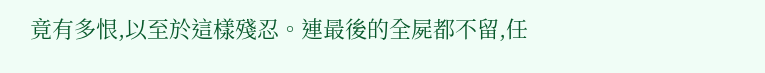竟有多恨,以至於這樣殘忍。連最後的全屍都不留,任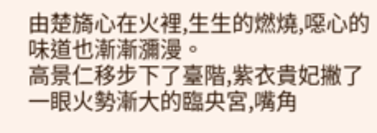由楚旖心在火裡,生生的燃燒,噁心的味道也漸漸瀰漫。
高景仁移步下了臺階,紫衣貴妃撇了一眼火勢漸大的臨央宮,嘴角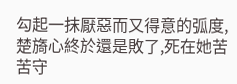勾起一抹厭惡而又得意的弧度,楚旖心終於還是敗了,死在她苦苦守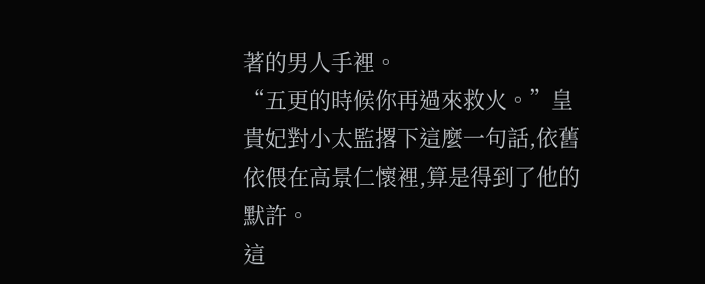著的男人手裡。
“五更的時候你再過來救火。”皇貴妃對小太監撂下這麼一句話,依舊依偎在高景仁懷裡,算是得到了他的默許。
這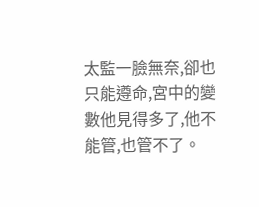太監一臉無奈,卻也只能遵命,宮中的變數他見得多了,他不能管,也管不了。